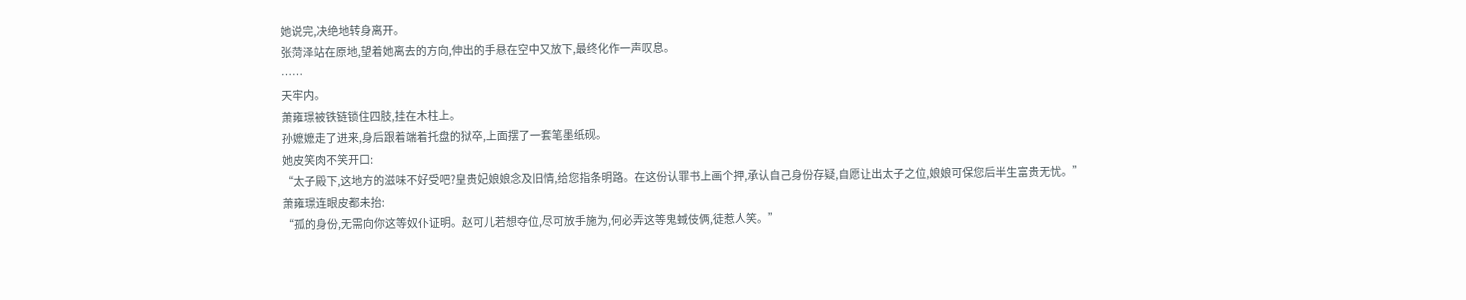她说完,决绝地转身离开。
张菏泽站在原地,望着她离去的方向,伸出的手悬在空中又放下,最终化作一声叹息。
……
天牢内。
萧雍璟被铁链锁住四肢,挂在木柱上。
孙嬷嬷走了进来,身后跟着端着托盘的狱卒,上面摆了一套笔墨纸砚。
她皮笑肉不笑开口:
“太子殿下,这地方的滋味不好受吧?皇贵妃娘娘念及旧情,给您指条明路。在这份认罪书上画个押,承认自己身份存疑,自愿让出太子之位,娘娘可保您后半生富贵无忧。”
萧雍璟连眼皮都未抬:
“孤的身份,无需向你这等奴仆证明。赵可儿若想夺位,尽可放手施为,何必弄这等鬼蜮伎俩,徒惹人笑。”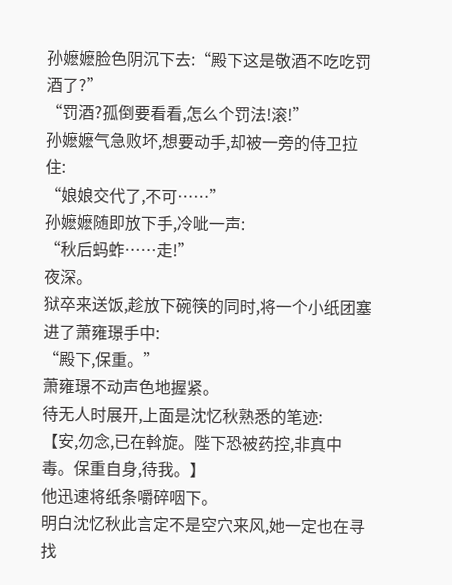孙嬷嬷脸色阴沉下去:“殿下这是敬酒不吃吃罚酒了?”
“罚酒?孤倒要看看,怎么个罚法!滚!”
孙嬷嬷气急败坏,想要动手,却被一旁的侍卫拉住:
“娘娘交代了,不可……”
孙嬷嬷随即放下手,冷呲一声:
“秋后蚂蚱……走!”
夜深。
狱卒来送饭,趁放下碗筷的同时,将一个小纸团塞进了萧雍璟手中:
“殿下,保重。”
萧雍璟不动声色地握紧。
待无人时展开,上面是沈忆秋熟悉的笔迹:
【安,勿念,已在斡旋。陛下恐被药控,非真中毒。保重自身,待我。】
他迅速将纸条嚼碎咽下。
明白沈忆秋此言定不是空穴来风,她一定也在寻找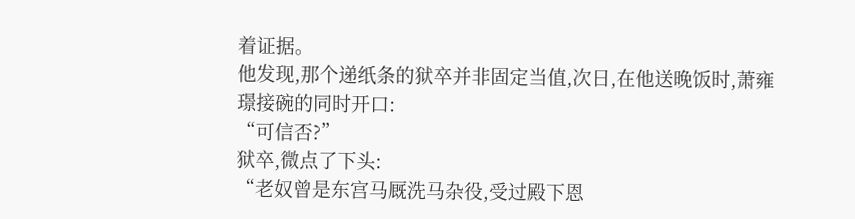着证据。
他发现,那个递纸条的狱卒并非固定当值,次日,在他送晚饭时,萧雍璟接碗的同时开口:
“可信否?”
狱卒,微点了下头:
“老奴曾是东宫马厩洗马杂役,受过殿下恩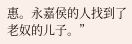惠。永嘉侯的人找到了老奴的儿子。”